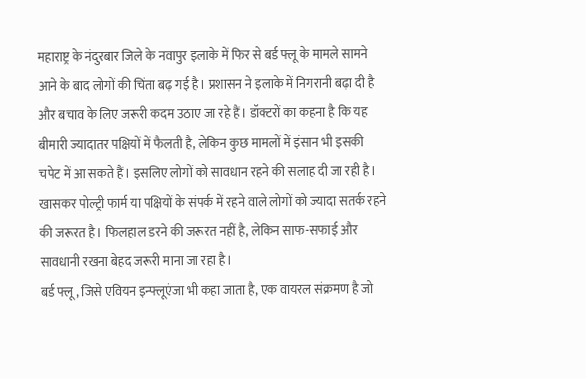महाराष्ट्र के नंदुरबार जिले के नवापुर इलाके में फिर से बर्ड फ्लू के मामले सामने आने के बाद लोगों की चिंता बढ़ गई है। प्रशासन ने इलाके में निगरानी बढ़ा दी है और बचाव के लिए जरूरी कदम उठाए जा रहे हैं। डॉक्टरों का कहना है कि यह बीमारी ज्यादातर पक्षियों में फैलती है, लेकिन कुछ मामलों में इंसान भी इसकी चपेट में आ सकते हैं। इसलिए लोगों को सावधान रहने की सलाह दी जा रही है। खासकर पोल्ट्री फार्म या पक्षियों के संपर्क में रहने वाले लोगों को ज्यादा सतर्क रहने की जरूरत है। फिलहाल डरने की जरूरत नहीं है, लेकिन साफ-सफाई और सावधानी रखना बेहद जरूरी माना जा रहा है।
बर्ड फ्लू, जिसे एवियन इन्फ्लूएंजा भी कहा जाता है, एक वायरल संक्रमण है जो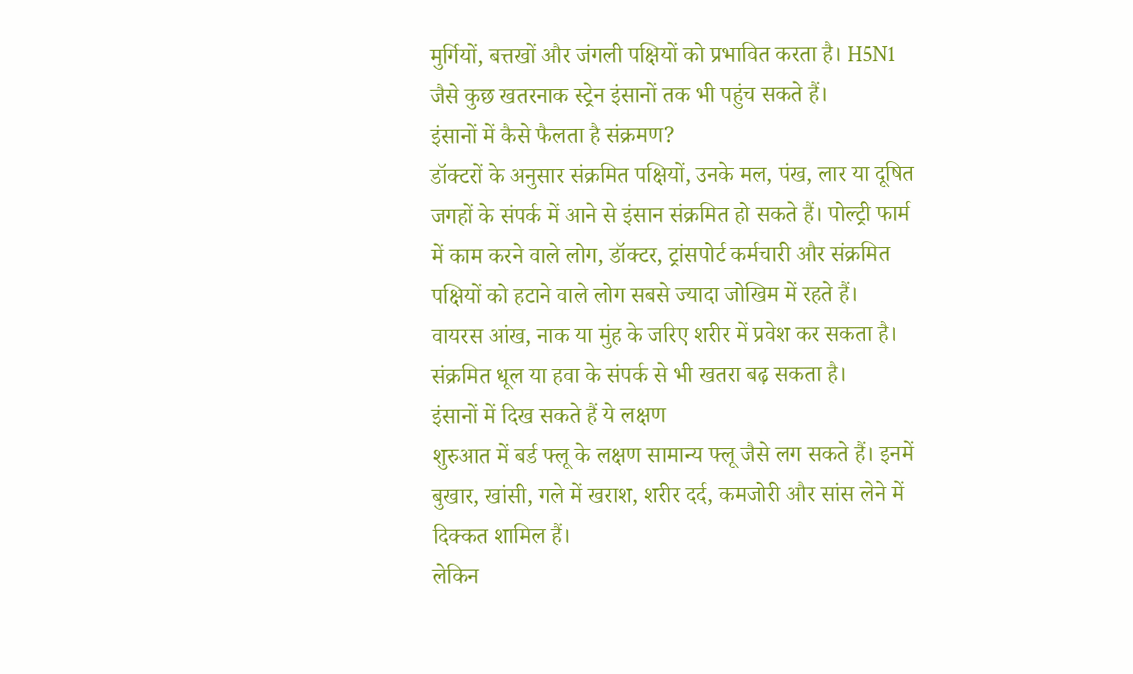मुर्गियों, बत्तखों और जंगली पक्षियों को प्रभावित करता है। H5N1 जैसे कुछ खतरनाक स्ट्रेन इंसानों तक भी पहुंच सकते हैं।
इंसानों में कैसे फैलता है संक्रमण?
डॉक्टरों के अनुसार संक्रमित पक्षियों, उनके मल, पंख, लार या दूषित जगहों के संपर्क में आने से इंसान संक्रमित हो सकते हैं। पोल्ट्री फार्म में काम करने वाले लोग, डॉक्टर, ट्रांसपोर्ट कर्मचारी और संक्रमित पक्षियों को हटाने वाले लोग सबसे ज्यादा जोखिम में रहते हैं।
वायरस आंख, नाक या मुंह के जरिए शरीर में प्रवेश कर सकता है। संक्रमित धूल या हवा के संपर्क से भी खतरा बढ़ सकता है।
इंसानों में दिख सकते हैं ये लक्षण
शुरुआत में बर्ड फ्लू के लक्षण सामान्य फ्लू जैसे लग सकते हैं। इनमें बुखार, खांसी, गले में खराश, शरीर दर्द, कमजोरी और सांस लेने में दिक्कत शामिल हैं।
लेकिन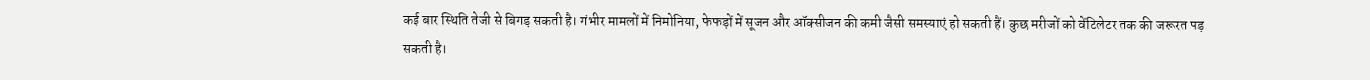कई बार स्थिति तेजी से बिगड़ सकती है। गंभीर मामलों में निमोनिया, फेफड़ों में सूजन और ऑक्सीजन की कमी जैसी समस्याएं हो सकती हैं। कुछ मरीजों को वेंटिलेटर तक की जरूरत पड़ सकती है।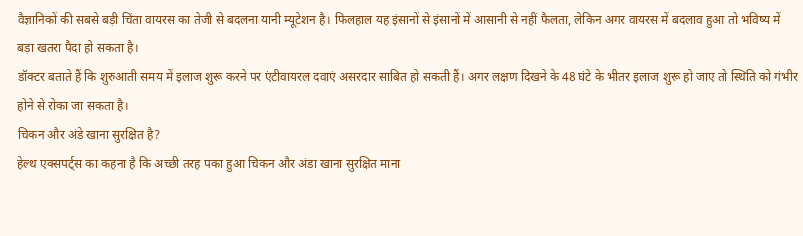वैज्ञानिकों की सबसे बड़ी चिंता वायरस का तेजी से बदलना यानी म्यूटेशन है। फिलहाल यह इंसानों से इंसानों में आसानी से नहीं फैलता, लेकिन अगर वायरस में बदलाव हुआ तो भविष्य में बड़ा खतरा पैदा हो सकता है।
डॉक्टर बताते हैं कि शुरुआती समय में इलाज शुरू करने पर एंटीवायरल दवाएं असरदार साबित हो सकती हैं। अगर लक्षण दिखने के 48 घंटे के भीतर इलाज शुरू हो जाए तो स्थिति को गंभीर होने से रोका जा सकता है।
चिकन और अंडे खाना सुरक्षित है?
हेल्थ एक्सपर्ट्स का कहना है कि अच्छी तरह पका हुआ चिकन और अंडा खाना सुरक्षित माना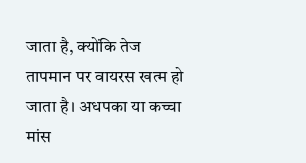जाता है, क्योंकि तेज तापमान पर वायरस खत्म हो जाता है। अधपका या कच्चा मांस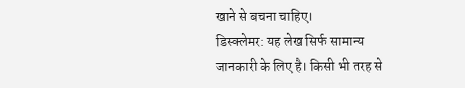खाने से बचना चाहिए।
डिस्क्लेमर: यह लेख सिर्फ सामान्य जानकारी के लिए है। किसी भी तरह से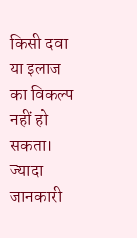किसी दवा या इलाज का विकल्प नहीं हो सकता। ज्यादा जानकारी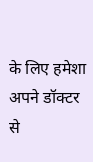के लिए हमेशा अपने डॉक्टर से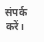संपर्क करें।